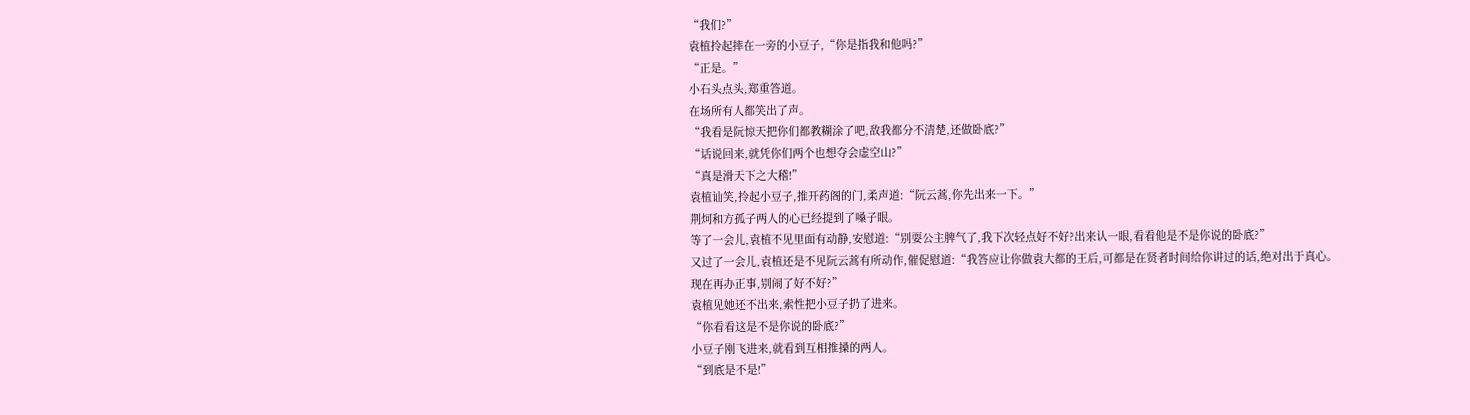“我们?”
袁植拎起摔在一旁的小豆子,“你是指我和他吗?”
“正是。”
小石头点头,郑重答道。
在场所有人都笑出了声。
“我看是阮惊天把你们都教糊涂了吧,敌我都分不清楚,还做卧底?”
“话说回来,就凭你们两个也想夺会虚空山?”
“真是滑天下之大稽!”
袁植讪笑,拎起小豆子,推开药阁的门,柔声道:“阮云蒿,你先出来一下。”
荆炣和方孤子两人的心已经提到了嗓子眼。
等了一会儿,袁植不见里面有动静,安慰道:“别耍公主脾气了,我下次轻点好不好?出来认一眼,看看他是不是你说的卧底?”
又过了一会儿,袁植还是不见阮云蒿有所动作,催促慰道:“我答应让你做袁大都的王后,可都是在贤者时间给你讲过的话,绝对出于真心。
现在再办正事,别闹了好不好?”
袁植见她还不出来,索性把小豆子扔了进来。
“你看看这是不是你说的卧底?”
小豆子刚飞进来,就看到互相推搡的两人。
“到底是不是!”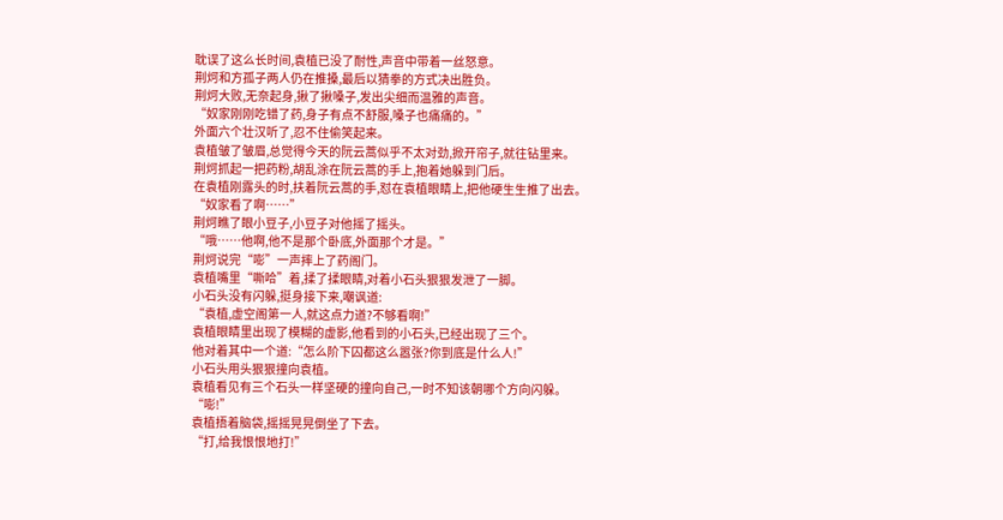耽误了这么长时间,袁植已没了耐性,声音中带着一丝怒意。
荆炣和方孤子两人仍在推搡,最后以猜拳的方式决出胜负。
荆炣大败,无奈起身,揪了揪嗓子,发出尖细而温雅的声音。
“奴家刚刚吃错了药,身子有点不舒服,嗓子也痛痛的。”
外面六个壮汉听了,忍不住偷笑起来。
袁植皱了皱眉,总觉得今天的阮云蒿似乎不太对劲,掀开帘子,就往钻里来。
荆炣抓起一把药粉,胡乱涂在阮云蒿的手上,抱着她躲到门后。
在袁植刚露头的时,扶着阮云蒿的手,怼在袁植眼睛上,把他硬生生推了出去。
“奴家看了啊……”
荆炣瞧了眼小豆子,小豆子对他摇了摇头。
“哦……他啊,他不是那个卧底,外面那个才是。”
荆炣说完“嘭”一声摔上了药阁门。
袁植嘴里“嘶哈”着,揉了揉眼睛,对着小石头狠狠发泄了一脚。
小石头没有闪躲,挺身接下来,嘲讽道:
“袁植,虚空阁第一人,就这点力道?不够看啊!”
袁植眼睛里出现了模糊的虚影,他看到的小石头,已经出现了三个。
他对着其中一个道:“怎么阶下囚都这么嚣张?你到底是什么人!”
小石头用头狠狠撞向袁植。
袁植看见有三个石头一样坚硬的撞向自己,一时不知该朝哪个方向闪躲。
“嘭!”
袁植捂着脑袋,摇摇晃晃倒坐了下去。
“打,给我恨恨地打!”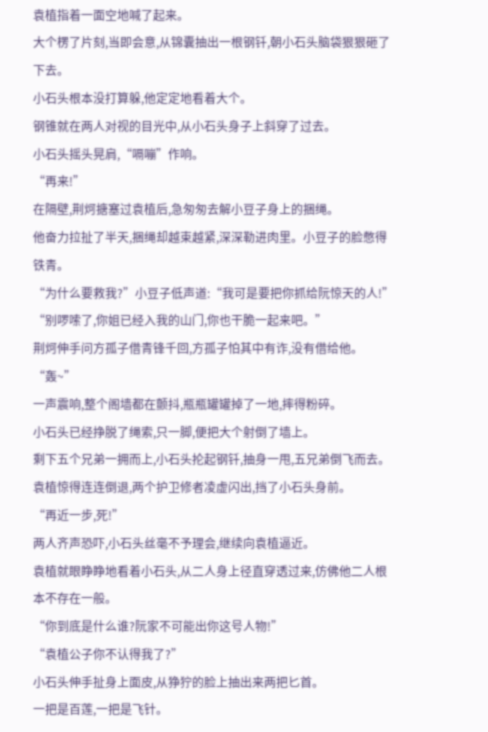袁植指着一面空地喊了起来。
大个楞了片刻,当即会意,从锦囊抽出一根钢钎,朝小石头脑袋狠狠砸了下去。
小石头根本没打算躲,他定定地看着大个。
钢锥就在两人对视的目光中,从小石头身子上斜穿了过去。
小石头摇头晃肩,“嗝嘣”作响。
“再来!”
在隔壁,荆炣搪塞过袁植后,急匆匆去解小豆子身上的捆绳。
他奋力拉扯了半天,捆绳却越束越紧,深深勒进肉里。小豆子的脸憋得铁青。
“为什么要救我?”小豆子低声道:“我可是要把你抓给阮惊天的人!”
“别啰嗦了,你姐已经入我的山门,你也干脆一起来吧。”
荆炣伸手问方孤子借青锋千回,方孤子怕其中有诈,没有借给他。
“轰~”
一声震响,整个阁墙都在颤抖,瓶瓶罐罐掉了一地,摔得粉碎。
小石头已经挣脱了绳索,只一脚,便把大个射倒了墙上。
剩下五个兄弟一拥而上,小石头抡起钢钎,抽身一甩,五兄弟倒飞而去。
袁植惊得连连倒退,两个护卫修者凌虚闪出,挡了小石头身前。
“再近一步,死!”
两人齐声恐吓,小石头丝毫不予理会,继续向袁植逼近。
袁植就眼睁睁地看着小石头,从二人身上径直穿透过来,仿佛他二人根本不存在一般。
“你到底是什么谁?阮家不可能出你这号人物!”
“袁植公子你不认得我了?”
小石头伸手扯身上面皮,从狰狞的脸上抽出来两把匕首。
一把是百莲,一把是飞针。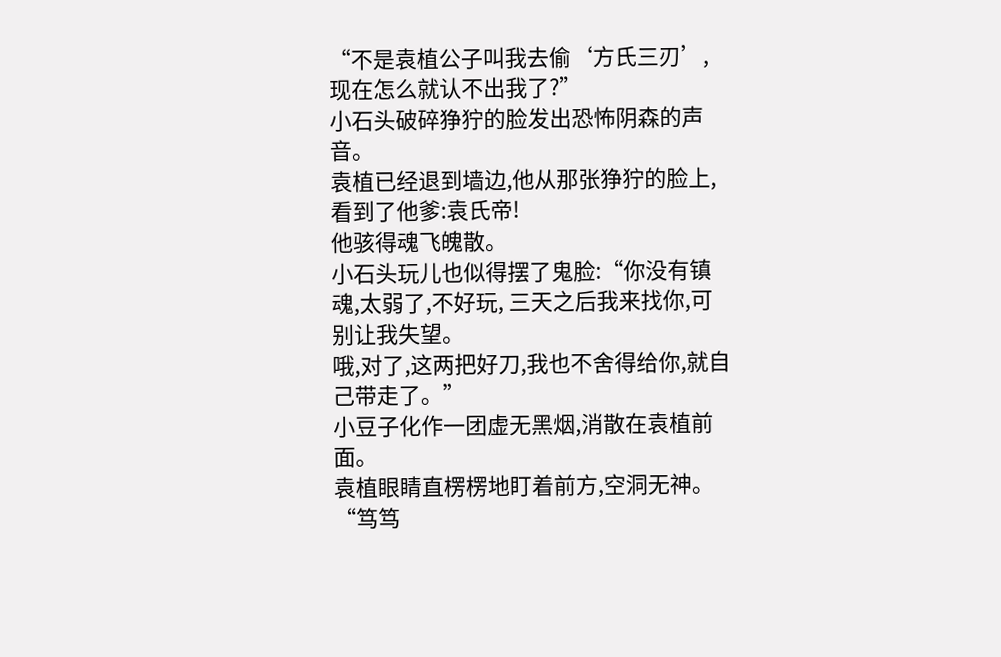“不是袁植公子叫我去偷‘方氏三刃’,现在怎么就认不出我了?”
小石头破碎狰狞的脸发出恐怖阴森的声音。
袁植已经退到墙边,他从那张狰狞的脸上,看到了他爹:袁氏帝!
他骇得魂飞魄散。
小石头玩儿也似得摆了鬼脸:“你没有镇魂,太弱了,不好玩, 三天之后我来找你,可别让我失望。
哦,对了,这两把好刀,我也不舍得给你,就自己带走了。”
小豆子化作一团虚无黑烟,消散在袁植前面。
袁植眼睛直楞楞地盯着前方,空洞无神。
“笃笃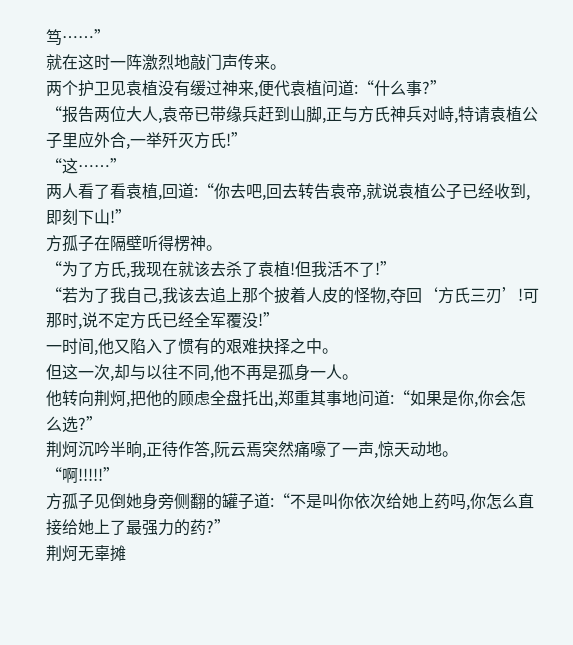笃……”
就在这时一阵激烈地敲门声传来。
两个护卫见袁植没有缓过神来,便代袁植问道:“什么事?”
“报告两位大人,袁帝已带缘兵赶到山脚,正与方氏神兵对峙,特请袁植公子里应外合,一举歼灭方氏!”
“这……”
两人看了看袁植,回道:“你去吧,回去转告袁帝,就说袁植公子已经收到,即刻下山!”
方孤子在隔壁听得楞神。
“为了方氏,我现在就该去杀了袁植!但我活不了!”
“若为了我自己,我该去追上那个披着人皮的怪物,夺回‘方氏三刃’!可那时,说不定方氏已经全军覆没!”
一时间,他又陷入了惯有的艰难抉择之中。
但这一次,却与以往不同,他不再是孤身一人。
他转向荆炣,把他的顾虑全盘托出,郑重其事地问道:“如果是你,你会怎么选?”
荆炣沉吟半晌,正待作答,阮云焉突然痛嚎了一声,惊天动地。
“啊!!!!!”
方孤子见倒她身旁侧翻的罐子道:“不是叫你依次给她上药吗,你怎么直接给她上了最强力的药?”
荆炣无辜摊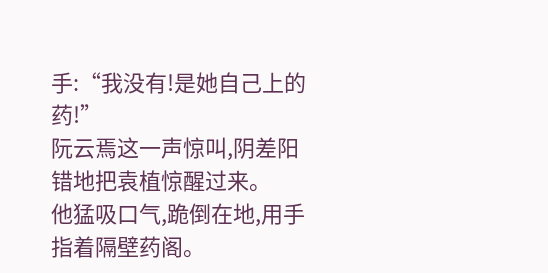手:“我没有!是她自己上的药!”
阮云焉这一声惊叫,阴差阳错地把袁植惊醒过来。
他猛吸口气,跪倒在地,用手指着隔壁药阁。